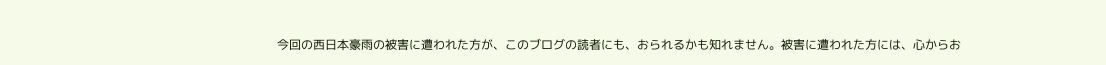今回の西日本豪雨の被害に遭われた方が、このブログの読者にも、おられるかも知れません。被害に遭われた方には、心からお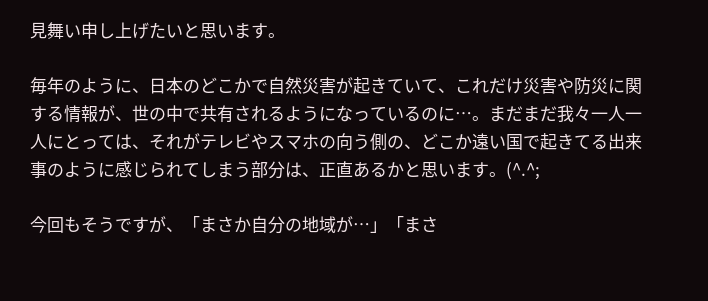見舞い申し上げたいと思います。

毎年のように、日本のどこかで自然災害が起きていて、これだけ災害や防災に関する情報が、世の中で共有されるようになっているのに…。まだまだ我々一人一人にとっては、それがテレビやスマホの向う側の、どこか遠い国で起きてる出来事のように感じられてしまう部分は、正直あるかと思います。(^.^;

今回もそうですが、「まさか自分の地域が…」「まさ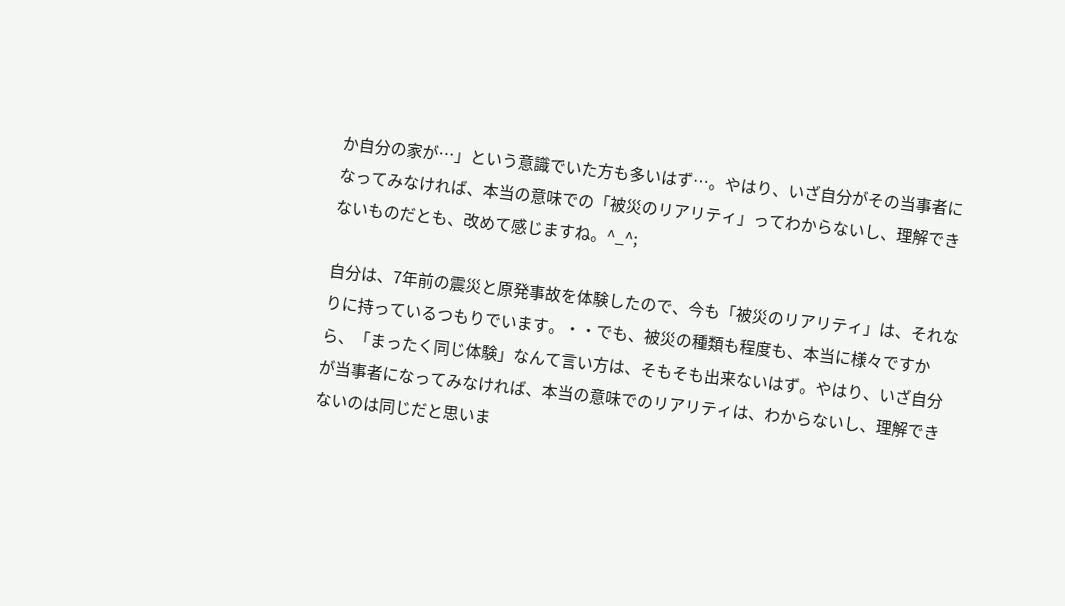か自分の家が…」という意識でいた方も多いはず…。やはり、いざ自分がその当事者になってみなければ、本当の意味での「被災のリアリティ」ってわからないし、理解できないものだとも、改めて感じますね。^_^;

自分は、7年前の震災と原発事故を体験したので、今も「被災のリアリティ」は、それなりに持っているつもりでいます。・・でも、被災の種類も程度も、本当に様々ですから、「まったく同じ体験」なんて言い方は、そもそも出来ないはず。やはり、いざ自分が当事者になってみなければ、本当の意味でのリアリティは、わからないし、理解できないのは同じだと思いま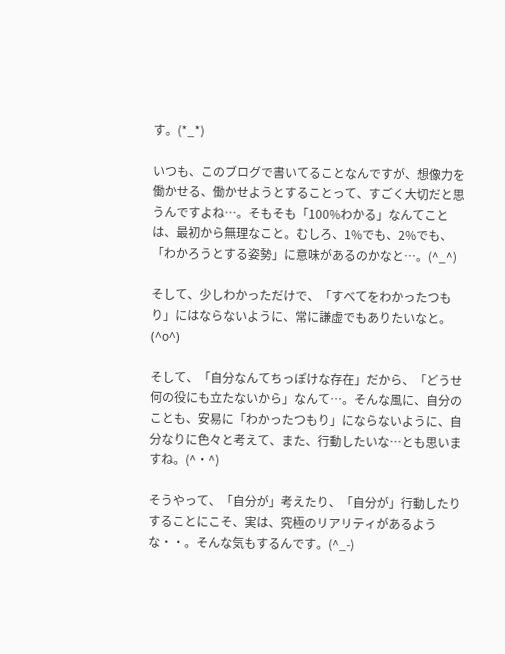す。(*_*)

いつも、このブログで書いてることなんですが、想像力を働かせる、働かせようとすることって、すごく大切だと思うんですよね…。そもそも「100%わかる」なんてことは、最初から無理なこと。むしろ、1%でも、2%でも、「わかろうとする姿勢」に意味があるのかなと…。(^_^)

そして、少しわかっただけで、「すべてをわかったつもり」にはならないように、常に謙虚でもありたいなと。(^o^)

そして、「自分なんてちっぽけな存在」だから、「どうせ何の役にも立たないから」なんて…。そんな風に、自分のことも、安易に「わかったつもり」にならないように、自分なりに色々と考えて、また、行動したいな…とも思いますね。(^・^)

そうやって、「自分が」考えたり、「自分が」行動したりすることにこそ、実は、究極のリアリティがあるような・・。そんな気もするんです。(^_-)